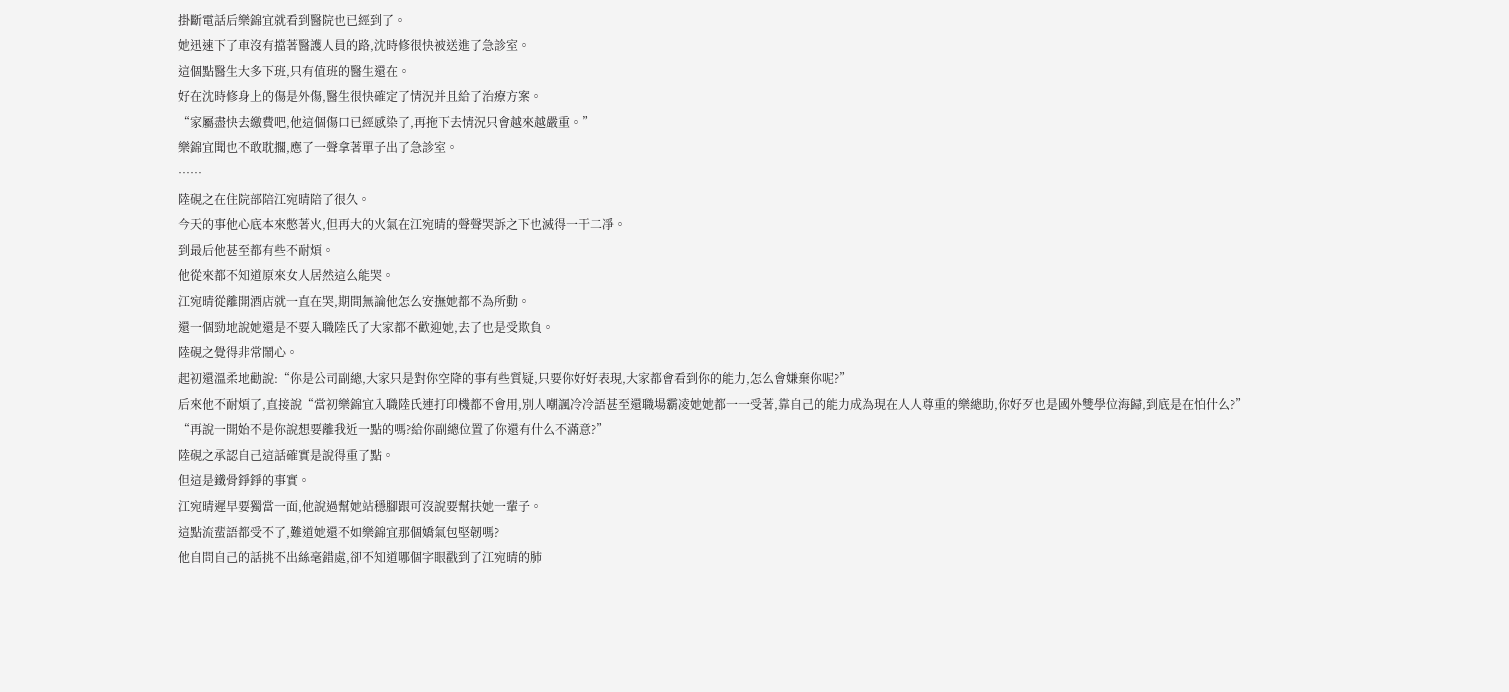掛斷電話后樂錦宜就看到醫院也已經到了。
她迅速下了車沒有擋著醫護人員的路,沈時修很快被送進了急診室。
這個點醫生大多下班,只有值班的醫生還在。
好在沈時修身上的傷是外傷,醫生很快確定了情況并且給了治療方案。
“家屬盡快去繳費吧,他這個傷口已經感染了,再拖下去情況只會越來越嚴重。”
樂錦宜聞也不敢耽擱,應了一聲拿著單子出了急診室。
……
陸硯之在住院部陪江宛晴陪了很久。
今天的事他心底本來憋著火,但再大的火氣在江宛晴的聲聲哭訴之下也滅得一干二凈。
到最后他甚至都有些不耐煩。
他從來都不知道原來女人居然這么能哭。
江宛晴從離開酒店就一直在哭,期間無論他怎么安撫她都不為所動。
還一個勁地說她還是不要入職陸氏了大家都不歡迎她,去了也是受欺負。
陸硯之覺得非常鬧心。
起初還溫柔地勸說:“你是公司副總,大家只是對你空降的事有些質疑,只要你好好表現,大家都會看到你的能力,怎么會嫌棄你呢?”
后來他不耐煩了,直接說“當初樂錦宜入職陸氏連打印機都不會用,別人嘲諷冷冷語甚至還職場霸凌她她都一一受著,靠自己的能力成為現在人人尊重的樂總助,你好歹也是國外雙學位海歸,到底是在怕什么?”
“再說一開始不是你說想要離我近一點的嗎?給你副總位置了你還有什么不滿意?”
陸硯之承認自己這話確實是說得重了點。
但這是鐵骨錚錚的事實。
江宛晴遲早要獨當一面,他說過幫她站穩腳跟可沒說要幫扶她一輩子。
這點流蜚語都受不了,難道她還不如樂錦宜那個嬌氣包堅韌嗎?
他自問自己的話挑不出絲毫錯處,卻不知道哪個字眼戳到了江宛晴的肺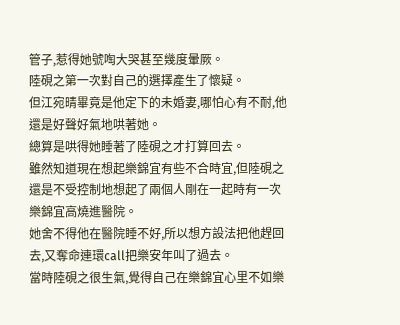管子,惹得她號啕大哭甚至幾度暈厥。
陸硯之第一次對自己的選擇產生了懷疑。
但江宛晴畢竟是他定下的未婚妻,哪怕心有不耐,他還是好聲好氣地哄著她。
總算是哄得她睡著了陸硯之才打算回去。
雖然知道現在想起樂錦宜有些不合時宜,但陸硯之還是不受控制地想起了兩個人剛在一起時有一次樂錦宜高燒進醫院。
她舍不得他在醫院睡不好,所以想方設法把他趕回去,又奪命連環call把樂安年叫了過去。
當時陸硯之很生氣,覺得自己在樂錦宜心里不如樂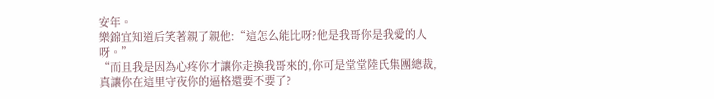安年。
樂錦宜知道后笑著親了親他:“這怎么能比呀?他是我哥你是我愛的人呀。”
“而且我是因為心疼你才讓你走換我哥來的,你可是堂堂陸氏集團總裁,真讓你在這里守夜你的逼格還要不要了?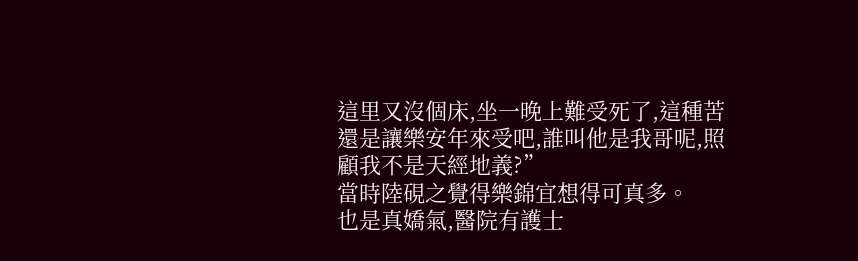這里又沒個床,坐一晚上難受死了,這種苦還是讓樂安年來受吧,誰叫他是我哥呢,照顧我不是天經地義?”
當時陸硯之覺得樂錦宜想得可真多。
也是真嬌氣,醫院有護士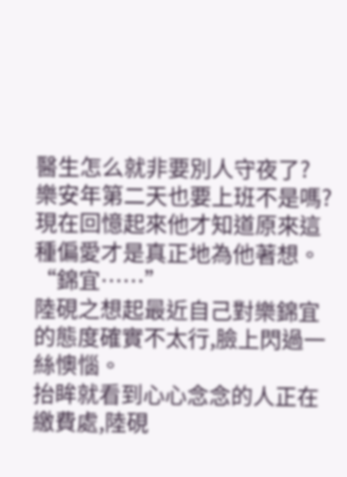醫生怎么就非要別人守夜了?
樂安年第二天也要上班不是嗎?
現在回憶起來他才知道原來這種偏愛才是真正地為他著想。
“錦宜……”
陸硯之想起最近自己對樂錦宜的態度確實不太行,臉上閃過一絲懊惱。
抬眸就看到心心念念的人正在繳費處,陸硯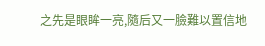之先是眼眸一亮,隨后又一臉難以置信地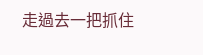走過去一把抓住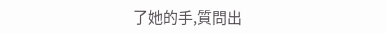了她的手,質問出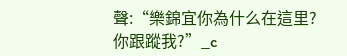聲:“樂錦宜你為什么在這里?你跟蹤我?”_c